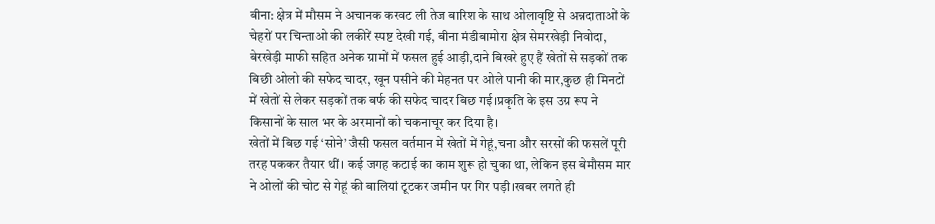बीना: क्षेत्र में मौसम ने अचानक करवट ली तेज बारिश के साथ ओलावृष्टि से अन्नदाताओं के चेहरों पर चिन्ताओ की लकीरें स्पष्ट देखी गई, बीना मंडीबामोरा क्षेत्र सेमरखेड़ी निवोदा, बेरखेड़ी माफी सहित अनेक ग्रामों में फसल हुई आड़ी,दाने बिखरे हुए हैं खेतों से सड़कों तक बिछी ओलो की सफेद चादर, खून पसीने की मेहनत पर ओले पानी की मार,कुछ ही मिनटों में खेतों से लेकर सड़कों तक बर्फ की सफेद चादर बिछ गई।प्रकृति के इस उग्र रूप ने किसानों के साल भर के अरमानों को चकनाचूर कर दिया है।
खेतों में बिछ गई ‘सोने’ जैसी फसल वर्तमान में खेतों में गेहूं,चना और सरसों की फसलें पूरी तरह पककर तैयार थीं। कई जगह कटाई का काम शुरू हो चुका था, लेकिन इस बेमौसम मार ने ओलों की चोट से गेहूं की बालियां टूटकर जमीन पर गिर पड़ी।खबर लगते ही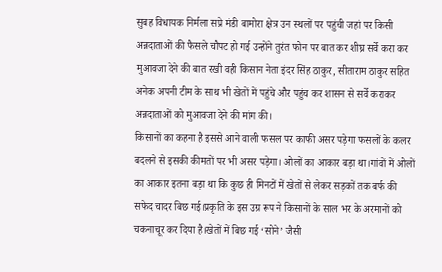सुबह विधायक निर्मला सप्रे मंडी बामोरा क्षेत्र उन स्थलों पर पहुंची जहां पर किसी अन्नदाताओं की फैसले चौपट हो गई उन्होंने तुरंत फोन पर बात कर शीघ्र सर्वे करा कर मुआवजा देने की बात रखी वही किसान नेता इंदर सिंह ठाकुर, सीताराम ठाकुर सहित अनेक अपनी टीम के साथ भी खेतों में पहुंचे और पहुंच कर शासन से सर्वे कराकर अन्नदाताओं को मुआवजा देने की मांग की।
किसानों का कहना है इससे आने वाली फसल पर काफी असर पड़ेगा फसलों के कलर बदलने से इसकी कीमतों पर भी असर पड़ेगा। ओलों का आकार बड़ा था।गांवों में ओलों का आकार इतना बड़ा था कि कुछ ही मिनटों में खेतों से लेकर सड़कों तक बर्फ की सफेद चादर बिछ गई।प्रकृति के इस उग्र रूप ने किसानों के साल भर के अरमानों को चकनाचूर कर दिया है।खेतों में बिछ गई ‘सोने’ जैसी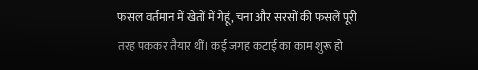फसल वर्तमान में खेतों में गेहूं, चना और सरसों की फसलें पूरी तरह पककर तैयार थीं। कई जगह कटाई का काम शुरू हो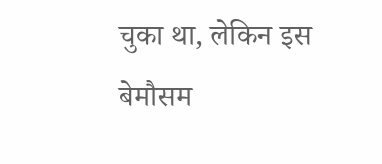चुका था, लेकिन इस बेमौसम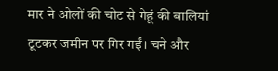मार ने ओलों की चोट से गेहूं की बालियां टूटकर जमीन पर गिर गईं। चने और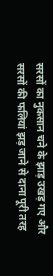सरसों का नुकसान चने के झाड़ उखड़ गए और सरसों की फलियां झड़ जाने से दाना पूरी तरह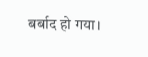बर्बाद हो गया।